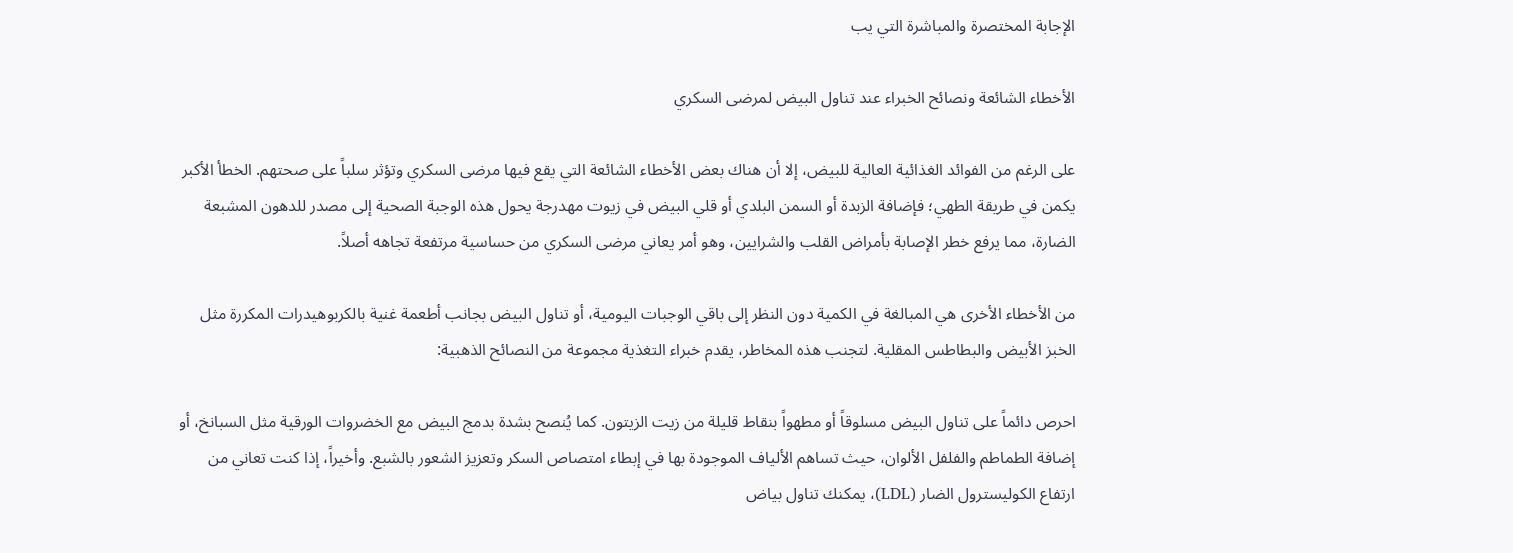الإجابة المختصرة والمباشرة التي يب

الأخطاء الشائعة ونصائح الخبراء عند تناول البيض لمرضى السكري

على الرغم من الفوائد الغذائية العالية للبيض، إلا أن هناك بعض الأخطاء الشائعة التي يقع فيها مرضى السكري وتؤثر سلباً على صحتهم. الخطأ الأكبر يكمن في طريقة الطهي؛ فإضافة الزبدة أو السمن البلدي أو قلي البيض في زيوت مهدرجة يحول هذه الوجبة الصحية إلى مصدر للدهون المشبعة الضارة، مما يرفع خطر الإصابة بأمراض القلب والشرايين، وهو أمر يعاني مرضى السكري من حساسية مرتفعة تجاهه أصلاً.

من الأخطاء الأخرى هي المبالغة في الكمية دون النظر إلى باقي الوجبات اليومية، أو تناول البيض بجانب أطعمة غنية بالكربوهيدرات المكررة مثل الخبز الأبيض والبطاطس المقلية. لتجنب هذه المخاطر، يقدم خبراء التغذية مجموعة من النصائح الذهبية:

احرص دائماً على تناول البيض مسلوقاً أو مطهواً بنقاط قليلة من زيت الزيتون. كما يُنصح بشدة بدمج البيض مع الخضروات الورقية مثل السبانخ، أو إضافة الطماطم والفلفل الألوان، حيث تساهم الألياف الموجودة بها في إبطاء امتصاص السكر وتعزيز الشعور بالشبع. وأخيراً، إذا كنت تعاني من ارتفاع الكوليسترول الضار (LDL)، يمكنك تناول بياض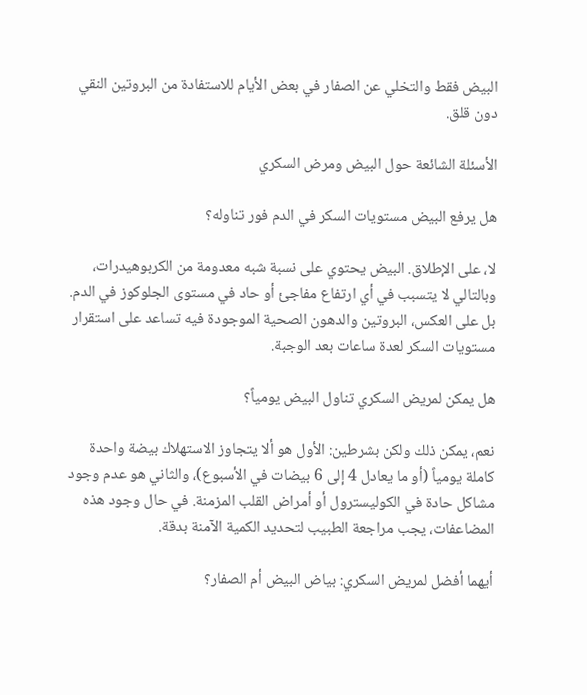البيض فقط والتخلي عن الصفار في بعض الأيام للاستفادة من البروتين النقي دون قلق.

الأسئلة الشائعة حول البيض ومرض السكري

هل يرفع البيض مستويات السكر في الدم فور تناوله؟

لا، على الإطلاق. البيض يحتوي على نسبة شبه معدومة من الكربوهيدرات، وبالتالي لا يتسبب في أي ارتفاع مفاجئ أو حاد في مستوى الجلوكوز في الدم. بل على العكس، البروتين والدهون الصحية الموجودة فيه تساعد على استقرار مستويات السكر لعدة ساعات بعد الوجبة.

هل يمكن لمريض السكري تناول البيض يومياً؟

نعم، يمكن ذلك ولكن بشرطين: الأول هو ألا يتجاوز الاستهلاك بيضة واحدة كاملة يومياً (أو ما يعادل 4 إلى 6 بيضات في الأسبوع)، والثاني هو عدم وجود مشاكل حادة في الكوليسترول أو أمراض القلب المزمنة. في حال وجود هذه المضاعفات، يجب مراجعة الطبيب لتحديد الكمية الآمنة بدقة.

أيهما أفضل لمريض السكري: بياض البيض أم الصفار؟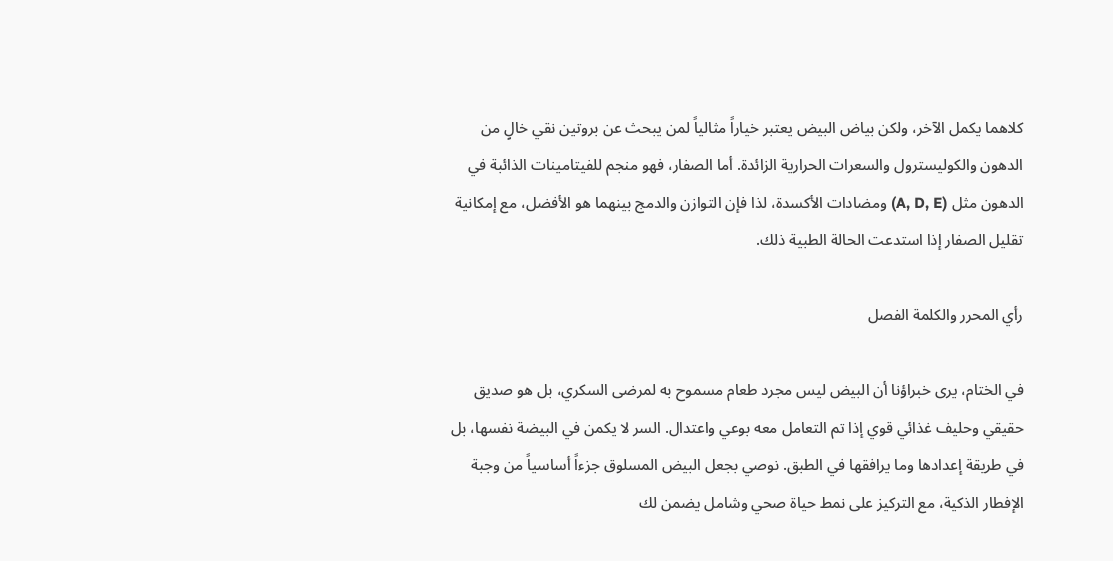كلاهما يكمل الآخر، ولكن بياض البيض يعتبر خياراً مثالياً لمن يبحث عن بروتين نقي خالٍ من الدهون والكوليسترول والسعرات الحرارية الزائدة. أما الصفار، فهو منجم للفيتامينات الذائبة في الدهون مثل (A, D, E) ومضادات الأكسدة، لذا فإن التوازن والدمج بينهما هو الأفضل، مع إمكانية تقليل الصفار إذا استدعت الحالة الطبية ذلك.

رأي المحرر والكلمة الفصل

في الختام، يرى خبراؤنا أن البيض ليس مجرد طعام مسموح به لمرضى السكري، بل هو صديق حقيقي وحليف غذائي قوي إذا تم التعامل معه بوعي واعتدال. السر لا يكمن في البيضة نفسها، بل في طريقة إعدادها وما يرافقها في الطبق. نوصي بجعل البيض المسلوق جزءاً أساسياً من وجبة الإفطار الذكية، مع التركيز على نمط حياة صحي وشامل يضمن لك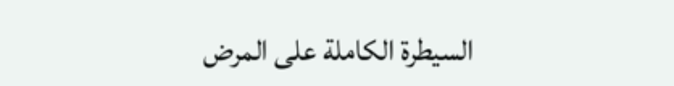السيطرة الكاملة على المرض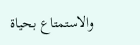والاستمتاع بحياة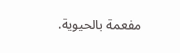مفعمة بالحيوية.